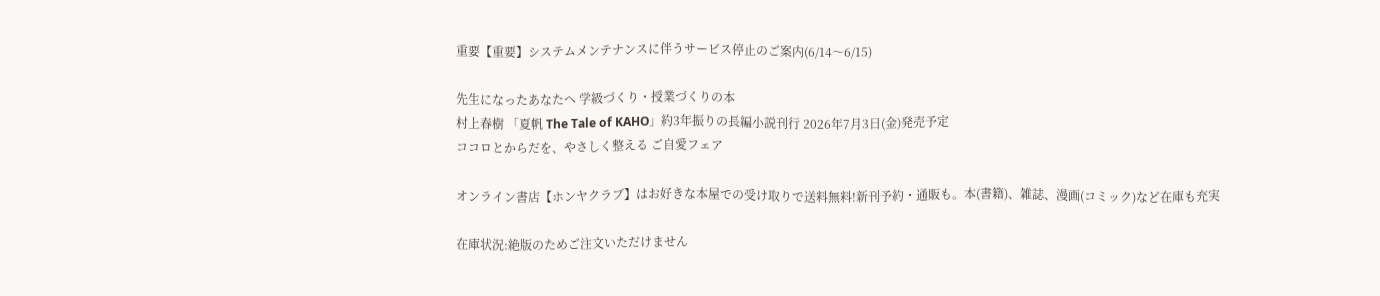重要【重要】システムメンテナンスに伴うサービス停止のご案内(6/14〜6/15)

先生になったあなたへ 学級づくり・授業づくりの本
村上春樹 「夏帆 The Tale of KAHO」約3年振りの長編小説刊行 2026年7月3日(金)発売予定
ココロとからだを、やさしく整える ご自愛フェア

オンライン書店【ホンヤクラブ】はお好きな本屋での受け取りで送料無料!新刊予約・通販も。本(書籍)、雑誌、漫画(コミック)など在庫も充実

在庫状況:絶版のためご注文いただけません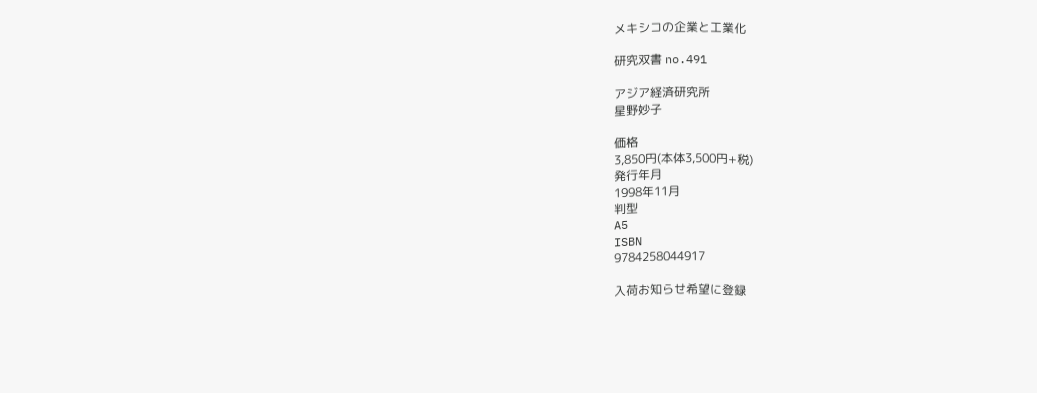メキシコの企業と工業化

研究双書 no.491

アジア経済研究所
星野妙子

価格
3,850円(本体3,500円+税)
発行年月
1998年11月
判型
A5
ISBN
9784258044917

入荷お知らせ希望に登録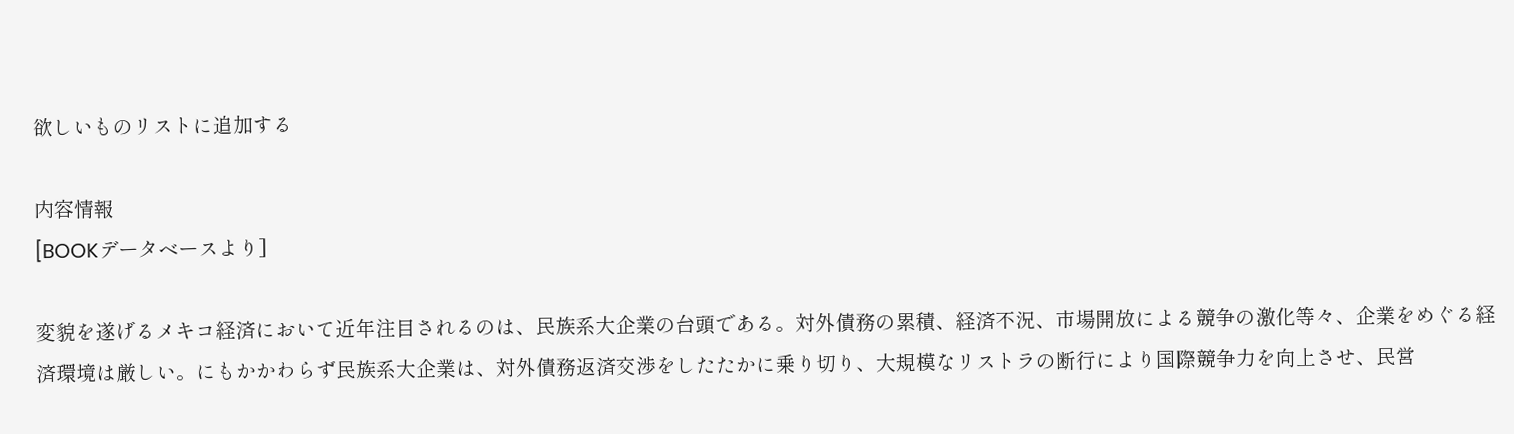欲しいものリストに追加する

内容情報
[BOOKデータベースより]

変貌を遂げるメキコ経済において近年注目されるのは、民族系大企業の台頭である。対外債務の累積、経済不況、市場開放による競争の激化等々、企業をめぐる経済環境は厳しい。にもかかわらず民族系大企業は、対外債務返済交渉をしたたかに乗り切り、大規模なリストラの断行により国際競争力を向上させ、民営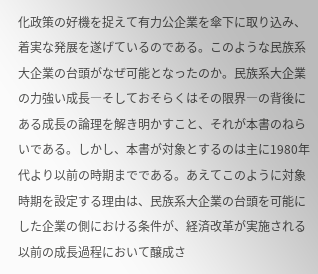化政策の好機を捉えて有力公企業を傘下に取り込み、着実な発展を遂げているのである。このような民族系大企業の台頭がなぜ可能となったのか。民族系大企業の力強い成長―そしておそらくはその限界―の背後にある成長の論理を解き明かすこと、それが本書のねらいである。しかし、本書が対象とするのは主に1980年代より以前の時期までである。あえてこのように対象時期を設定する理由は、民族系大企業の台頭を可能にした企業の側における条件が、経済改革が実施される以前の成長過程において醸成さ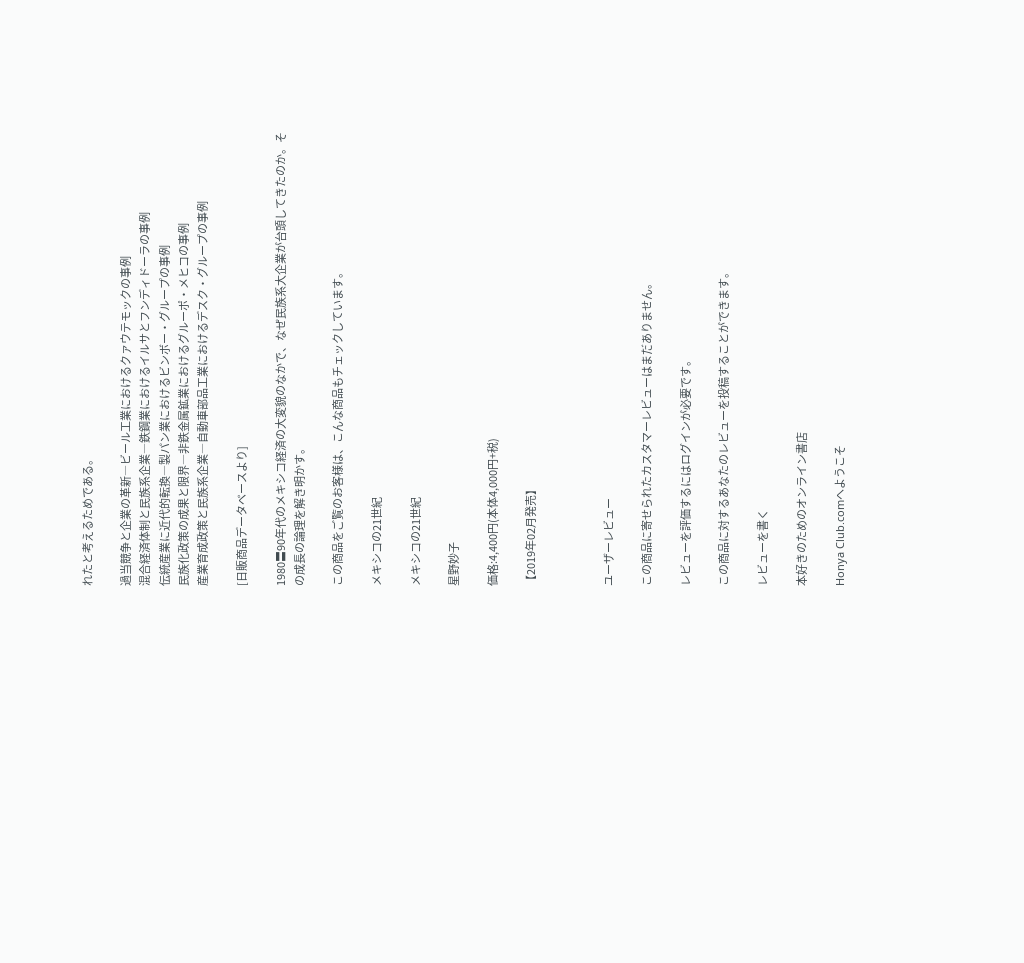れたと考えるためである。

過当競争と企業の革新―ビール工業におけるクァウテモックの事例
混合経済体制と民族系企業―鉄鋼業におけるイルサとフンディドーラの事例
伝統産業に近代的転換―製パン業におけるビンボー・グループの事例
民族化政策の成果と限界―非鉄金属鉱業におけるグルーポ・メヒコの事例
産業育成政策と民族系企業―自動車部品工業におけるデスク・グループの事例

[日販商品データベースより]

1980〓90年代のメキシコ経済の大変貌のなかで、なぜ民族系大企業が台頭してきたのか。その成長の論理を解き明かす。

この商品をご覧のお客様は、こんな商品もチェックしています。

メキシコの21世紀

メキシコの21世紀

星野妙子

価格:4,400円(本体4,000円+税)

【2019年02月発売】



ユーザーレビュー

この商品に寄せられたカスタマーレビューはまだありません。

レビューを評価するにはログインが必要です。

この商品に対するあなたのレビューを投稿することができます。

レビューを書く

本好きのためのオンライン書店

Honya Club.comへようこそ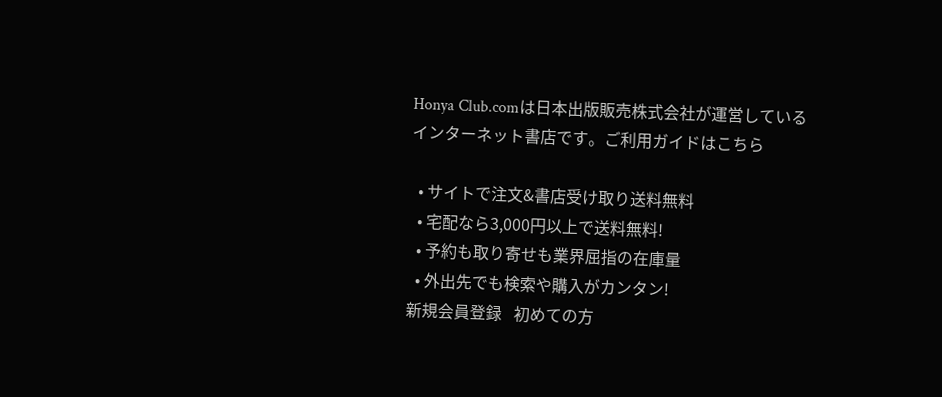Honya Club.comは日本出版販売株式会社が運営している
インターネット書店です。ご利用ガイドはこちら

  • サイトで注文&書店受け取り送料無料
  • 宅配なら3,000円以上で送料無料!
  • 予約も取り寄せも業界屈指の在庫量
  • 外出先でも検索や購入がカンタン!
新規会員登録   初めての方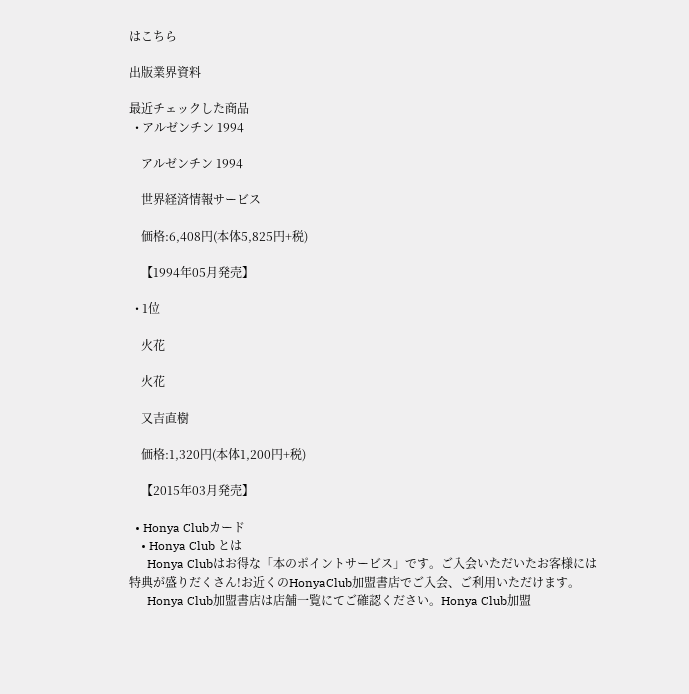はこちら

出版業界資料

最近チェックした商品
  • アルゼンチン 1994

    アルゼンチン 1994

    世界経済情報サービス

    価格:6,408円(本体5,825円+税)

    【1994年05月発売】

  • 1位

    火花

    火花

    又吉直樹

    価格:1,320円(本体1,200円+税)

    【2015年03月発売】

  • Honya Clubカード
    • Honya Club とは
      Honya Clubはお得な「本のポイントサービス」です。ご入会いただいたお客様には特典が盛りだくさん!お近くのHonyaClub加盟書店でご入会、ご利用いただけます。
      Honya Club加盟書店は店舗一覧にてご確認ください。Honya Club加盟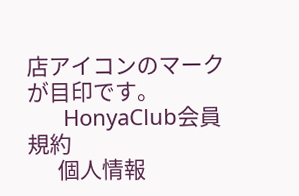店アイコンのマークが目印です。
      HonyaClub会員規約
      個人情報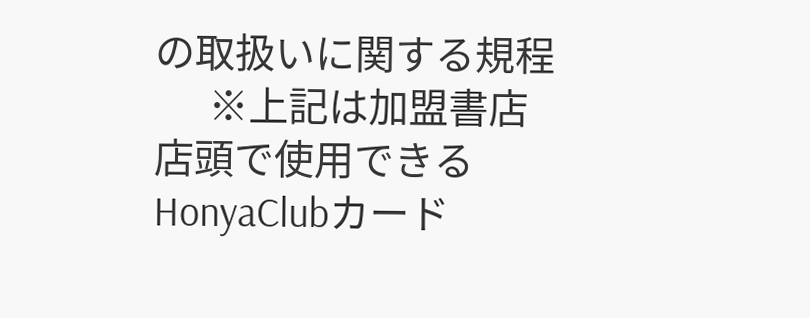の取扱いに関する規程
      ※上記は加盟書店店頭で使用できるHonyaClubカード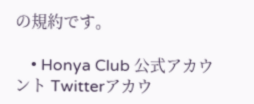の規約です。

    • Honya Club 公式アカウント Twitterアカウ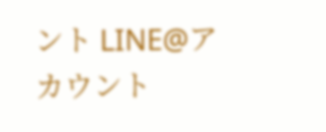ント LINE@アカウント